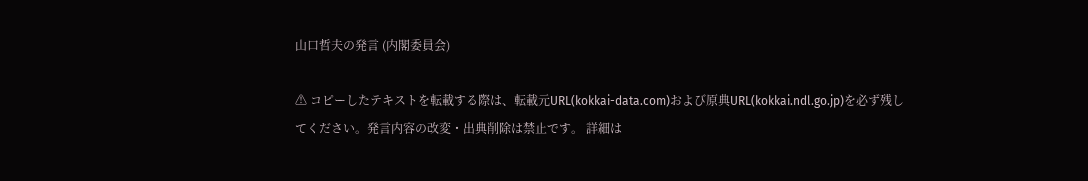山口哲夫の発言 (内閣委員会)

⚠ コピーしたテキストを転載する際は、転載元URL(kokkai-data.com)および原典URL(kokkai.ndl.go.jp)を必ず残してください。発言内容の改変・出典削除は禁止です。 詳細は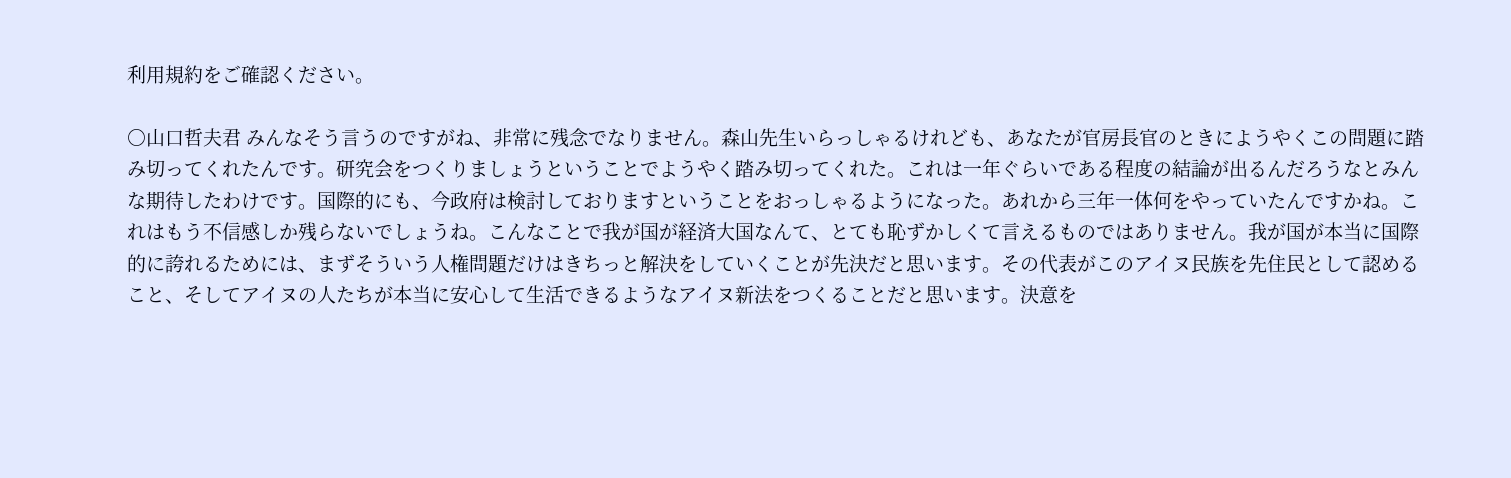利用規約をご確認ください。

○山口哲夫君 みんなそう言うのですがね、非常に残念でなりません。森山先生いらっしゃるけれども、あなたが官房長官のときにようやくこの問題に踏み切ってくれたんです。研究会をつくりましょうということでようやく踏み切ってくれた。これは一年ぐらいである程度の結論が出るんだろうなとみんな期待したわけです。国際的にも、今政府は検討しておりますということをおっしゃるようになった。あれから三年一体何をやっていたんですかね。これはもう不信感しか残らないでしょうね。こんなことで我が国が経済大国なんて、とても恥ずかしくて言えるものではありません。我が国が本当に国際的に誇れるためには、まずそういう人権問題だけはきちっと解決をしていくことが先決だと思います。その代表がこのアイヌ民族を先住民として認めること、そしてアイヌの人たちが本当に安心して生活できるようなアイヌ新法をつくることだと思います。決意を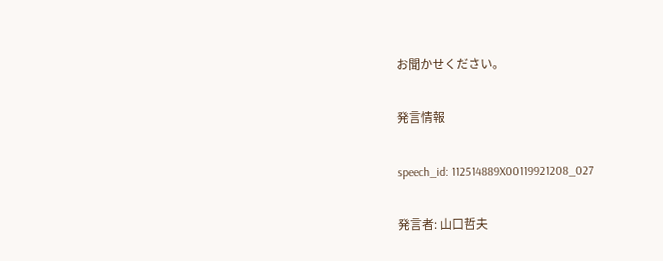お聞かせください。

発言情報

speech_id: 112514889X00119921208_027

発言者: 山口哲夫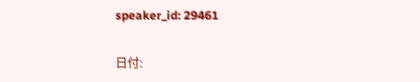speaker_id: 29461

日付: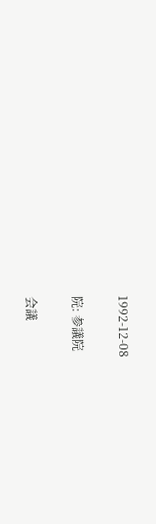1992-12-08

院: 参議院

会議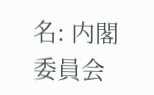名: 内閣委員会